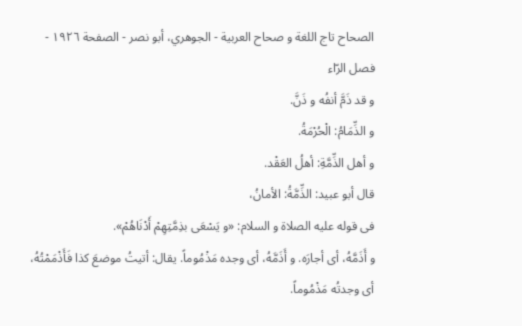الصحاح تاج اللغة و صحاح العربية - الجوهري، أبو نصر - الصفحة ١٩٢٦ - فصل الرّاء
و قد ذَمَّ أنفُه و ذَنَّ.
و الذِّمَامُ: الْحُرْمَةُ.
و أهل الذِّمَّةِ: أهلُ العَقْد.
قال أبو عبيد: الذِّمَّةُ: الأمانُ،
فى قوله عليه الصلاة و السلام: «و يَسْعَى بذِمَّتِهِمْ أَدْنَاهُمْ».
و أَذَمَّهُ، أى أجارَه. و أَذَمَّهُ، أى وجده مَذْمُوماً. يقال: أتيتُ موضعَ كذا فَأَذْمَمْتُهُ، أى وجدتُه مَذْمُوماً.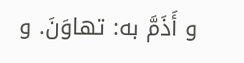و أَذَمَّ به: تهاوَنَ. و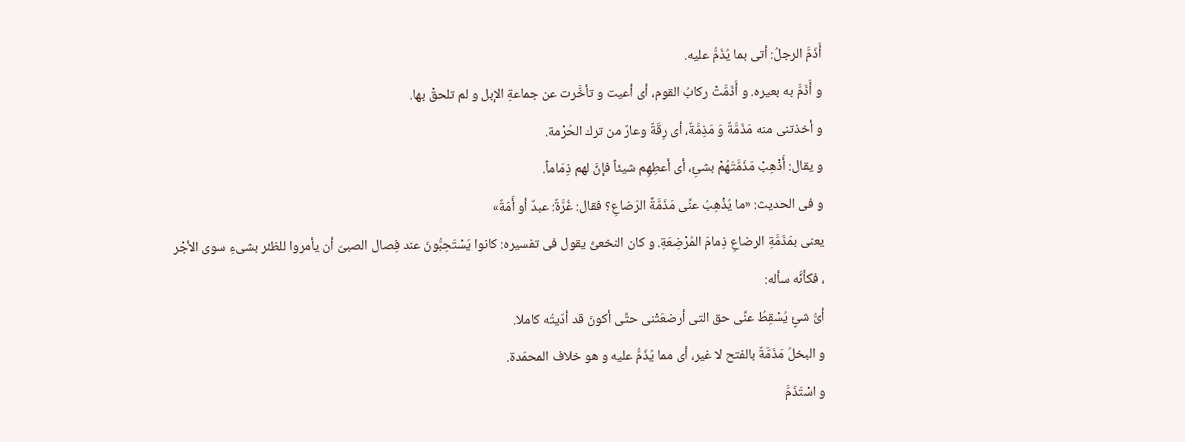أَذَمَّ الرجلُ: أتى بما يُذَمُّ عليه.
و أَذَمَّ به بعيره. و أَذَمَّتْ ركابُ القوم، أى أعيت و تأخَّرت عن جماعةِ الإبل و لم تلحقْ بها.
و أخذتنى منه مَذَمَّةٌ وَ مَذِمَّةٌ، أى رِقّةٌ وعارٌ من ترك الحُرْمة.
و يقال: أَذْهِبْ مَذَمَّتَهُمْ بشئِ، أى أعطِهِم شيئاً فإنَّ لهم ذِمَاماً.
و فى الحديث: «ما يُذْهِبُ عنِّى مَذَمَّةً الرَضاعِ؟ فقال: غُرَّةٌ: عبدٌ أو أَمَةٌ»
يعنى بمَذَمَّةِ الرضاعِ ذِمامَ المُرْضِعَةِ. و كان النخعىُّ يقول فى تفسيره: كانوا يَسْتَحِبُّونَ عند فِصال الصبىّ أن يأمروا للظئر بشىءِ سوى الأجْر
، فكأنَّه سأله:
أىُّ شئٍ يُسْقِطُ عنِّى حق التى أرضعَتْنى حتَّى أكونَ قد أدّيتُه كاملا.
و البخلُ مَذَمَّةٌ بالفتح لا غير، أى مما يُذَمُّ عليه و هو خلاف المحمَدة.
و اسْتَذَمَّ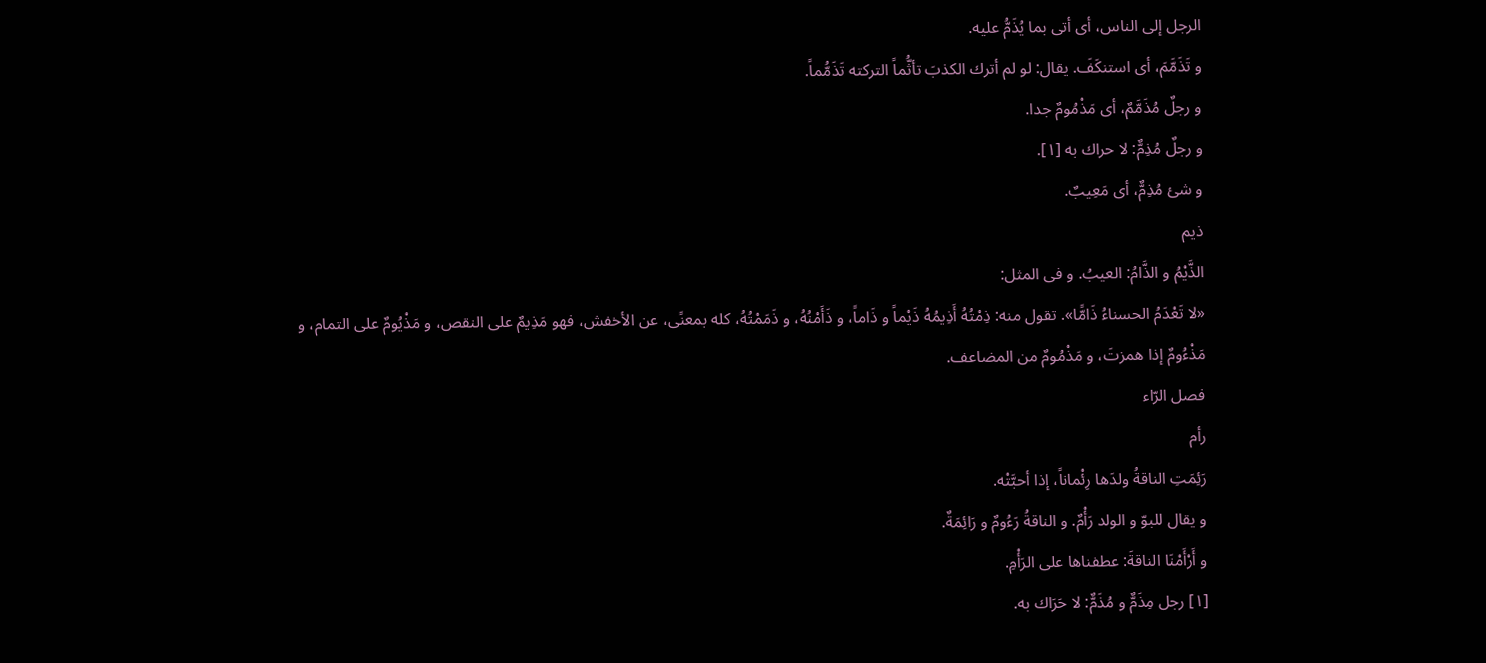الرجل إلى الناس، أى أتى بما يُذَمُّ عليه.
و تَذَمَّمَ، أى استنكَفَ. يقال: لو لم أترك الكذبَ تأثُّماً التركته تَذَمُّماً.
و رجلٌ مُذَمَّمٌ، أى مَذْمُومٌ جدا.
و رجلٌ مُذِمٌّ: لا حراك به [١].
و شئ مُذِمٌّ، أى مَعِيبٌ.
ذيم
الذَّيْمُ و الذَّامُ: العيبُ. و فى المثل:
«لا تَعْدَمُ الحسناءُ ذَامًّا». تقول منه: ذِمْتُهُ أَذِيمُهُ ذَيْماً و ذَاماً، و ذَأَمْنُهُ، و ذَمَمْتُهُ، كله بمعنًى، عن الأخفش، فهو مَذِيمٌ على النقص، و مَذْيُومٌ على التمام، و مَذْءُومٌ إذا همزتَ، و مَذْمُومٌ من المضاعف.
فصل الرّاء
رأم
رَئِمَتِ الناقةُ ولدَها رِئْماناً، إذا أحبَّتْه.
و يقال للبوّ و الولد رَأْمٌ. و الناقةُ رَءُومٌ و رَائِمَةٌ.
و أَرْأَمْنَا الناقةَ: عطفناها على الرَأْمِ.
[١] رجل مِذَمٌّ و مُذَمٌّ: لا حَرَاك به.